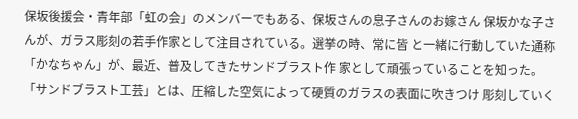保坂後援会・青年部「虹の会」のメンバーでもある、保坂さんの息子さんのお嫁さん 保坂かな子さんが、ガラス彫刻の若手作家として注目されている。選挙の時、常に皆 と一緒に行動していた通称「かなちゃん」が、最近、普及してきたサンドブラスト作 家として頑張っていることを知った。
「サンドブラスト工芸」とは、圧縮した空気によって硬質のガラスの表面に吹きつけ 彫刻していく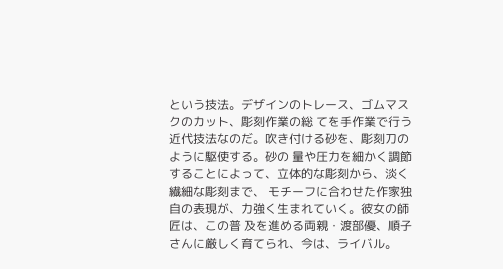という技法。デザインのトレース、ゴムマスクのカット、彫刻作業の総 てを手作業で行う近代技法なのだ。吹き付ける砂を、彫刻刀のように駆使する。砂の 量や圧力を細かく調節することによって、立体的な彫刻から、淡く繊細な彫刻まで、 モチーフに合わせた作家独自の表現が、力強く生まれていく。彼女の師匠は、この普 及を進める両親・渡部優、順子さんに厳しく育てられ、今は、ライバル。